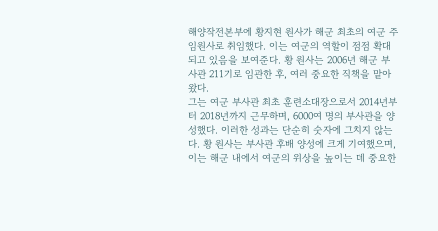해양작전본부에 황지현 원사가 해군 최초의 여군 주임원사로 취임했다. 이는 여군의 역할이 점점 확대되고 있음을 보여준다. 황 원사는 2006년 해군 부사관 211기로 임관한 후, 여러 중요한 직책을 맡아왔다.
그는 여군 부사관 최초 훈련소대장으로서 2014년부터 2018년까지 근무하며, 6000여 명의 부사관을 양성했다. 이러한 성과는 단순히 숫자에 그치지 않는다. 황 원사는 부사관 후배 양성에 크게 기여했으며, 이는 해군 내에서 여군의 위상을 높이는 데 중요한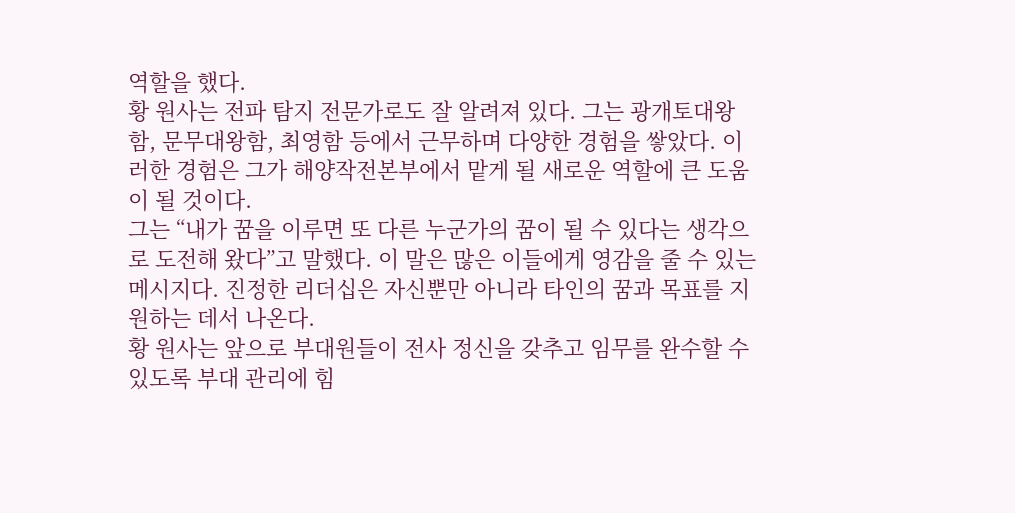역할을 했다.
황 원사는 전파 탐지 전문가로도 잘 알려져 있다. 그는 광개토대왕함, 문무대왕함, 최영함 등에서 근무하며 다양한 경험을 쌓았다. 이러한 경험은 그가 해양작전본부에서 맡게 될 새로운 역할에 큰 도움이 될 것이다.
그는 “내가 꿈을 이루면 또 다른 누군가의 꿈이 될 수 있다는 생각으로 도전해 왔다”고 말했다. 이 말은 많은 이들에게 영감을 줄 수 있는 메시지다. 진정한 리더십은 자신뿐만 아니라 타인의 꿈과 목표를 지원하는 데서 나온다.
황 원사는 앞으로 부대원들이 전사 정신을 갖추고 임무를 완수할 수 있도록 부대 관리에 힘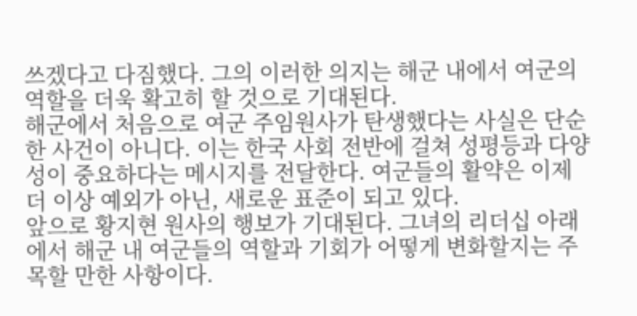쓰겠다고 다짐했다. 그의 이러한 의지는 해군 내에서 여군의 역할을 더욱 확고히 할 것으로 기대된다.
해군에서 처음으로 여군 주임원사가 탄생했다는 사실은 단순한 사건이 아니다. 이는 한국 사회 전반에 걸쳐 성평등과 다양성이 중요하다는 메시지를 전달한다. 여군들의 활약은 이제 더 이상 예외가 아닌, 새로운 표준이 되고 있다.
앞으로 황지현 원사의 행보가 기대된다. 그녀의 리더십 아래에서 해군 내 여군들의 역할과 기회가 어떻게 변화할지는 주목할 만한 사항이다.